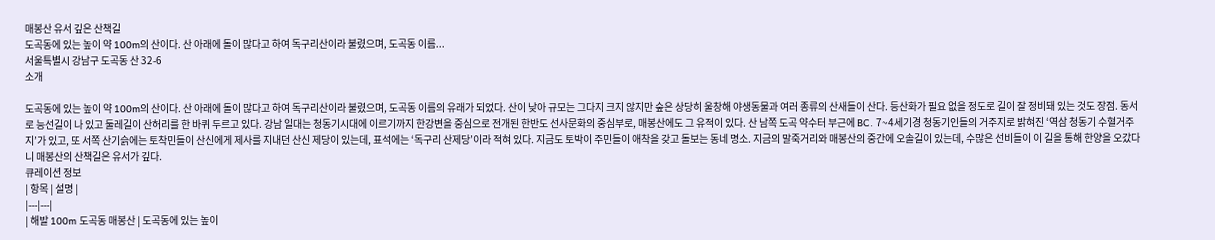매봉산 유서 깊은 산책길
도곡동에 있는 높이 약 100m의 산이다. 산 아래에 돌이 많다고 하여 독구리산이라 불렸으며, 도곡동 이름...
서울특별시 강남구 도곡동 산 32-6
소개

도곡동에 있는 높이 약 100m의 산이다. 산 아래에 돌이 많다고 하여 독구리산이라 불렸으며, 도곡동 이름의 유래가 되었다. 산이 낮아 규모는 그다지 크지 않지만 숲은 상당히 울창해 야생동물과 여러 종류의 산새들이 산다. 등산화가 필요 없을 정도로 길이 잘 정비돼 있는 것도 장점. 동서로 능선길이 나 있고 둘레길이 산허리를 한 바퀴 두르고 있다. 강남 일대는 청동기시대에 이르기까지 한강변을 중심으로 전개된 한반도 선사문화의 중심부로, 매봉산에도 그 유적이 있다. 산 남쪽 도곡 약수터 부근에 BC. 7~4세기경 청동기인들의 거주지로 밝혀진 ‘역삼 청동기 수혈거주지’가 있고, 또 서쪽 산기슭에는 토착민들이 산신에게 제사를 지내던 산신 제당이 있는데, 표석에는 ‘독구리 산제당’이라 적혀 있다. 지금도 토박이 주민들이 애착을 갖고 돌보는 동네 명소. 지금의 말죽거리와 매봉산의 중간에 오솔길이 있는데, 수많은 선비들이 이 길을 통해 한양을 오갔다니 매봉산의 산책길은 유서가 깊다.
큐레이션 정보
| 항목 | 설명 |
|---|---|
| 해발 100m 도곡동 매봉산 | 도곡동에 있는 높이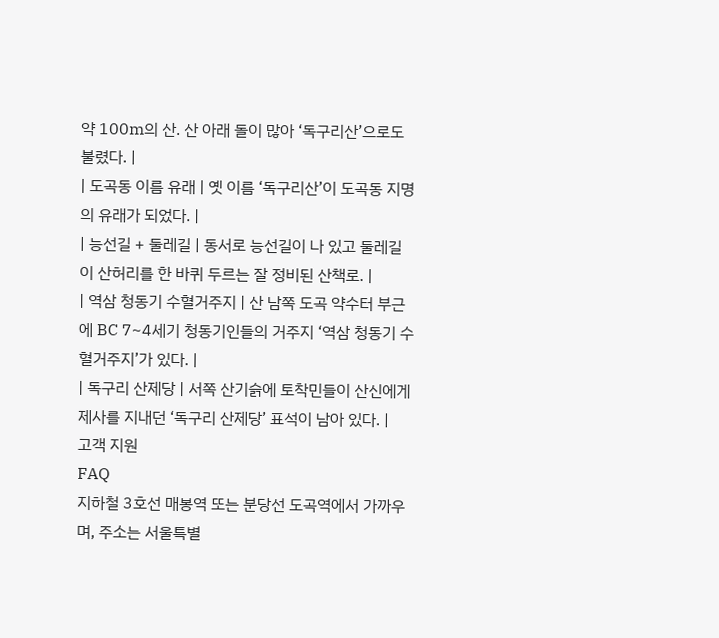약 100m의 산. 산 아래 돌이 많아 ‘독구리산’으로도 불렸다. |
| 도곡동 이름 유래 | 옛 이름 ‘독구리산’이 도곡동 지명의 유래가 되었다. |
| 능선길 + 둘레길 | 동서로 능선길이 나 있고 둘레길이 산허리를 한 바퀴 두르는 잘 정비된 산책로. |
| 역삼 청동기 수혈거주지 | 산 남쪽 도곡 약수터 부근에 BC 7~4세기 청동기인들의 거주지 ‘역삼 청동기 수혈거주지’가 있다. |
| 독구리 산제당 | 서쪽 산기슭에 토착민들이 산신에게 제사를 지내던 ‘독구리 산제당’ 표석이 남아 있다. |
고객 지원
FAQ
지하철 3호선 매봉역 또는 분당선 도곡역에서 가까우며, 주소는 서울특별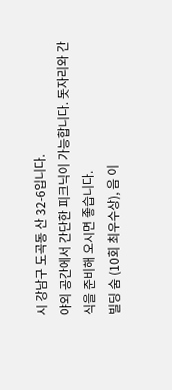시 강남구 도곡동 산 32-6입니다.
야외 공간에서 간단한 피크닉이 가능합니다. 돗자리와 간식을 준비해 오시면 좋습니다.
빌딩 숨 (10회 최우수상), 음 이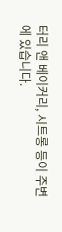터리 앤 베이커리, 시트롱 등이 주변에 있습니다.